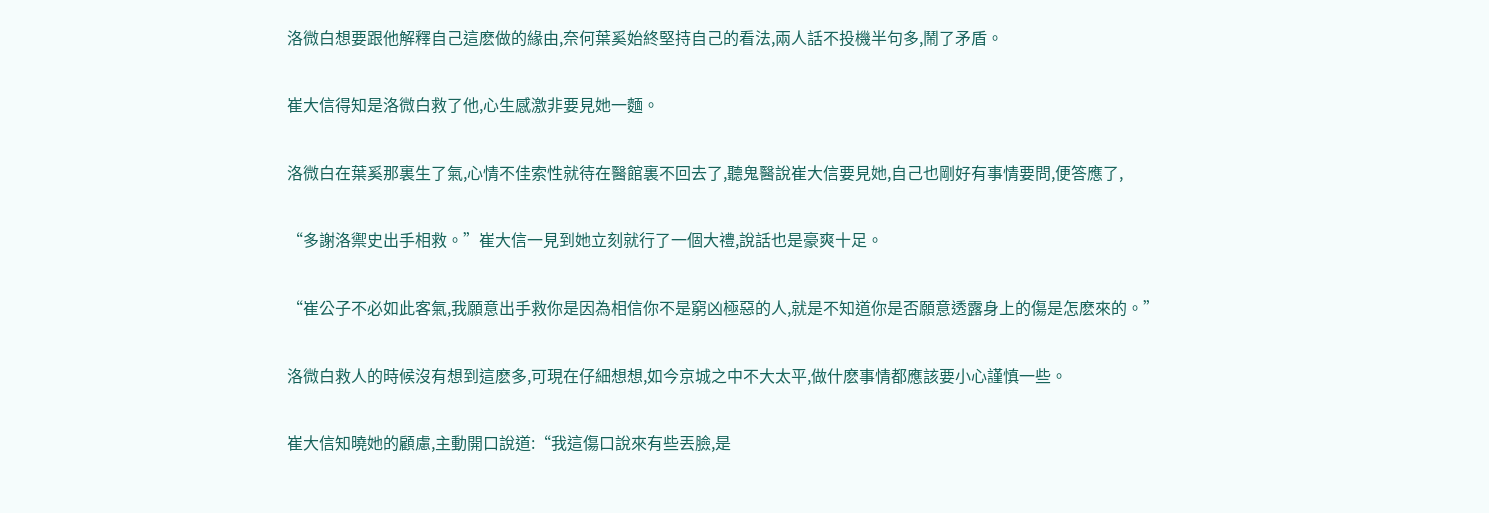洛微白想要跟他解釋自己這麽做的緣由,奈何葉奚始終堅持自己的看法,兩人話不投機半句多,鬧了矛盾。

崔大信得知是洛微白救了他,心生感激非要見她一麵。

洛微白在葉奚那裏生了氣,心情不佳索性就待在醫館裏不回去了,聽鬼醫說崔大信要見她,自己也剛好有事情要問,便答應了,

“多謝洛禦史出手相救。”崔大信一見到她立刻就行了一個大禮,說話也是豪爽十足。

“崔公子不必如此客氣,我願意出手救你是因為相信你不是窮凶極惡的人,就是不知道你是否願意透露身上的傷是怎麽來的。”

洛微白救人的時候沒有想到這麽多,可現在仔細想想,如今京城之中不大太平,做什麽事情都應該要小心謹慎一些。

崔大信知曉她的顧慮,主動開口說道:“我這傷口說來有些丟臉,是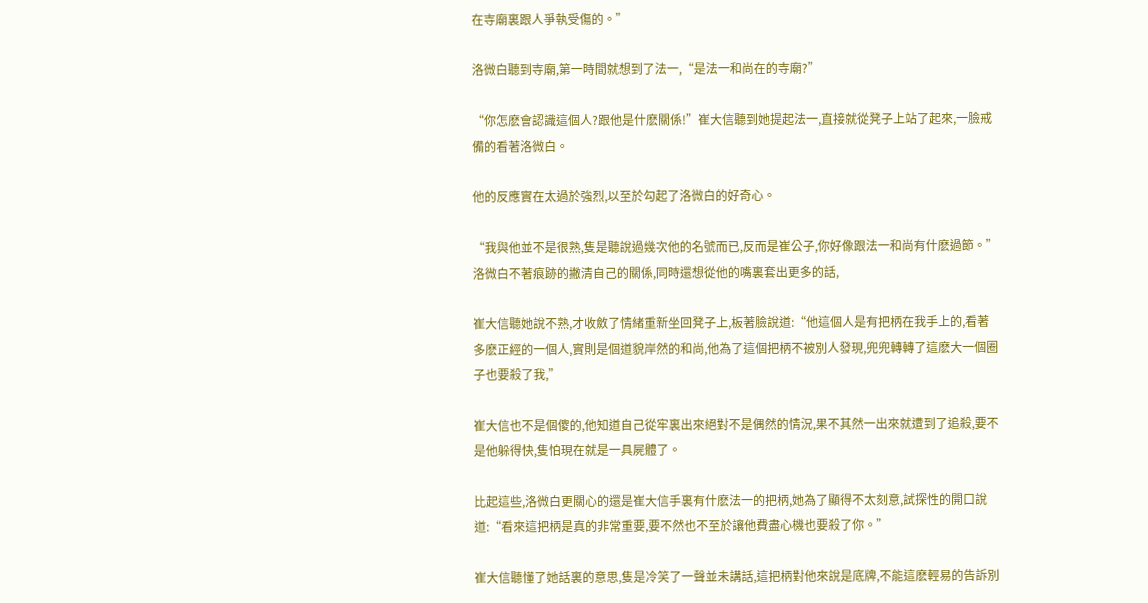在寺廟裏跟人爭執受傷的。”

洛微白聽到寺廟,第一時間就想到了法一,“是法一和尚在的寺廟?”

“你怎麽會認識這個人?跟他是什麽關係!”崔大信聽到她提起法一,直接就從凳子上站了起來,一臉戒備的看著洛微白。

他的反應實在太過於強烈,以至於勾起了洛微白的好奇心。

“我與他並不是很熟,隻是聽說過幾次他的名號而已,反而是崔公子,你好像跟法一和尚有什麽過節。”洛微白不著痕跡的撇清自己的關係,同時還想從他的嘴裏套出更多的話,

崔大信聽她說不熟,才收斂了情緒重新坐回凳子上,板著臉說道:“他這個人是有把柄在我手上的,看著多麽正經的一個人,實則是個道貌岸然的和尚,他為了這個把柄不被別人發現,兜兜轉轉了這麽大一個圈子也要殺了我,”

崔大信也不是個傻的,他知道自己從牢裏出來絕對不是偶然的情況,果不其然一出來就遭到了追殺,要不是他躲得快,隻怕現在就是一具屍體了。

比起這些,洛微白更關心的還是崔大信手裏有什麽法一的把柄,她為了顯得不太刻意,試探性的開口說道:“看來這把柄是真的非常重要,要不然也不至於讓他費盡心機也要殺了你。”

崔大信聽懂了她話裏的意思,隻是冷笑了一聲並未講話,這把柄對他來說是底牌,不能這麽輕易的告訴別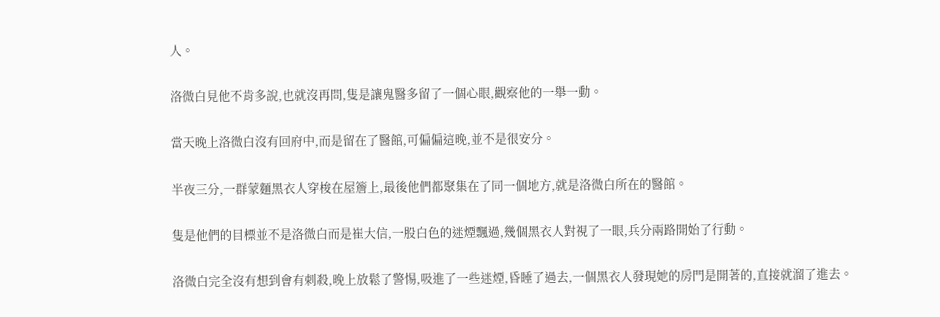人。

洛微白見他不肯多說,也就沒再問,隻是讓鬼醫多留了一個心眼,觀察他的一舉一動。

當天晚上洛微白沒有回府中,而是留在了醫館,可偏偏這晚,並不是很安分。

半夜三分,一群蒙麵黑衣人穿梭在屋簷上,最後他們都聚集在了同一個地方,就是洛微白所在的醫館。

隻是他們的目標並不是洛微白而是崔大信,一股白色的迷煙飄過,幾個黑衣人對視了一眼,兵分兩路開始了行動。

洛微白完全沒有想到會有刺殺,晚上放鬆了警惕,吸進了一些迷煙,昏睡了過去,一個黑衣人發現她的房門是開著的,直接就溜了進去。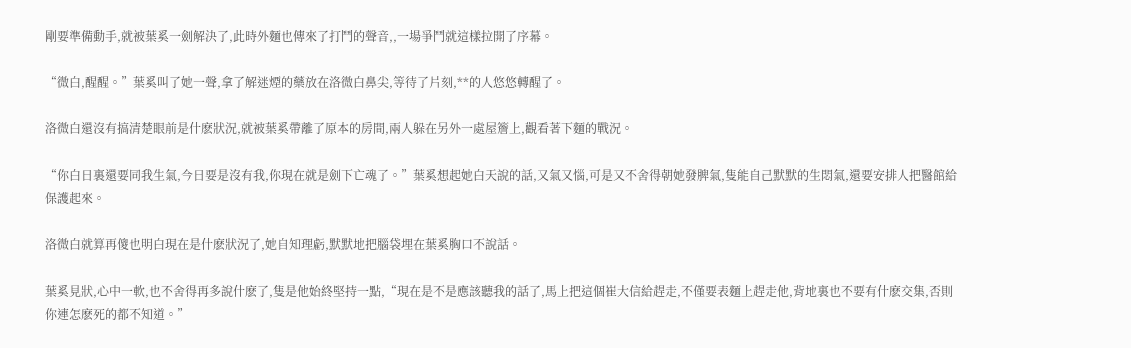剛要準備動手,就被葉奚一劍解決了,此時外麵也傳來了打鬥的聲音,,一場爭鬥就這樣拉開了序幕。

“微白,醒醒。”葉奚叫了她一聲,拿了解迷煙的藥放在洛微白鼻尖,等待了片刻,**的人悠悠轉醒了。

洛微白還沒有搞清楚眼前是什麽狀況,就被葉奚帶離了原本的房間,兩人躲在另外一處屋簷上,觀看著下麵的戰況。

“你白日裏還要同我生氣,今日要是沒有我,你現在就是劍下亡魂了。”葉奚想起她白天說的話,又氣又惱,可是又不舍得朝她發脾氣,隻能自己默默的生悶氣,還要安排人把醫館給保護起來。

洛微白就算再傻也明白現在是什麽狀況了,她自知理虧,默默地把腦袋埋在葉奚胸口不說話。

葉奚見狀,心中一軟,也不舍得再多說什麽了,隻是他始終堅持一點,“現在是不是應該聽我的話了,馬上把這個崔大信給趕走,不僅要表麵上趕走他,背地裏也不要有什麽交集,否則你連怎麽死的都不知道。”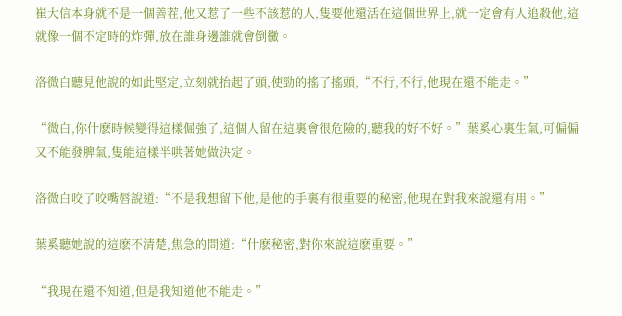崔大信本身就不是一個善茬,他又惹了一些不該惹的人,隻要他還活在這個世界上,就一定會有人追殺他,這就像一個不定時的炸彈,放在誰身邊誰就會倒黴。

洛微白聽見他說的如此堅定,立刻就抬起了頭,使勁的搖了搖頭,“不行,不行,他現在還不能走。”

“微白,你什麽時候變得這樣倔強了,這個人留在這裏會很危險的,聽我的好不好。”葉奚心裏生氣,可偏偏又不能發脾氣,隻能這樣半哄著她做決定。

洛微白咬了咬嘴唇說道:“不是我想留下他,是他的手裏有很重要的秘密,他現在對我來說還有用。”

葉奚聽她說的這麽不清楚,焦急的問道:“什麽秘密,對你來說這麽重要。”

“我現在還不知道,但是我知道他不能走。”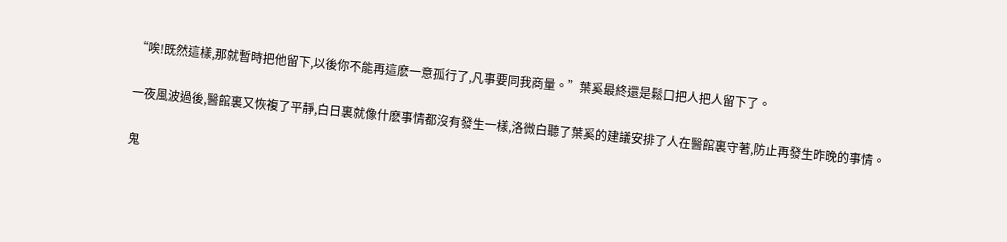“唉!既然這樣,那就暫時把他留下,以後你不能再這麽一意孤行了,凡事要同我商量。”葉奚最終還是鬆口把人把人留下了。

一夜風波過後,醫館裏又恢複了平靜,白日裏就像什麽事情都沒有發生一樣,洛微白聽了葉奚的建議安排了人在醫館裏守著,防止再發生昨晚的事情。

鬼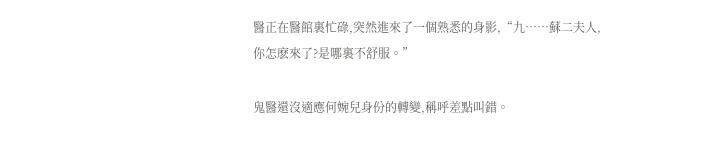醫正在醫館裏忙碌,突然進來了一個熟悉的身影,“九……蘇二夫人,你怎麽來了?是哪裏不舒服。”

鬼醫還沒適應何婉兒身份的轉變,稱呼差點叫錯。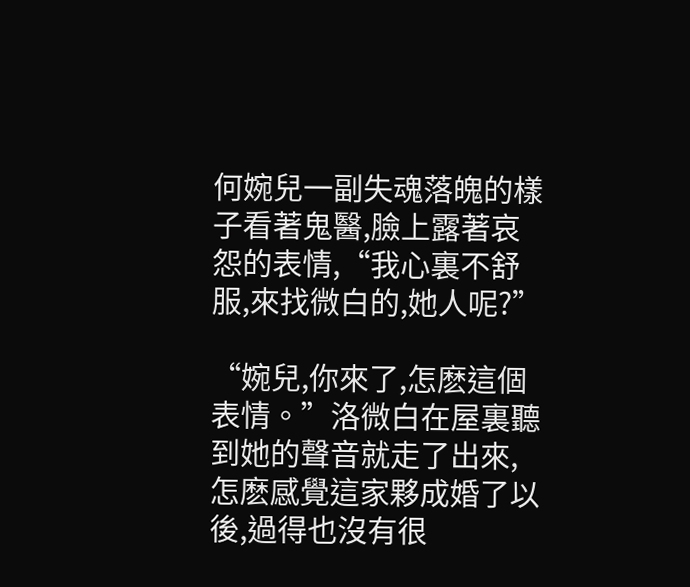何婉兒一副失魂落魄的樣子看著鬼醫,臉上露著哀怨的表情,“我心裏不舒服,來找微白的,她人呢?”

“婉兒,你來了,怎麽這個表情。”洛微白在屋裏聽到她的聲音就走了出來,怎麽感覺這家夥成婚了以後,過得也沒有很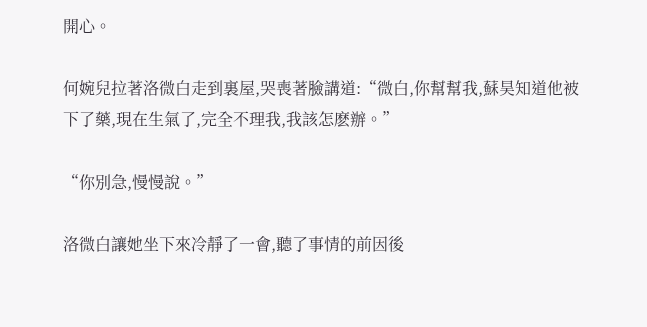開心。

何婉兒拉著洛微白走到裏屋,哭喪著臉講道:“微白,你幫幫我,蘇昊知道他被下了藥,現在生氣了,完全不理我,我該怎麽辦。”

“你別急,慢慢說。”

洛微白讓她坐下來冷靜了一會,聽了事情的前因後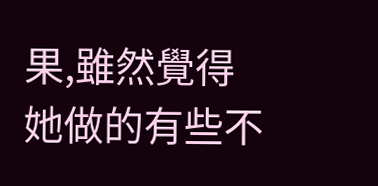果,雖然覺得她做的有些不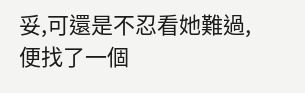妥,可還是不忍看她難過,便找了一個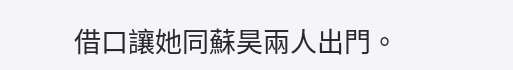借口讓她同蘇昊兩人出門。